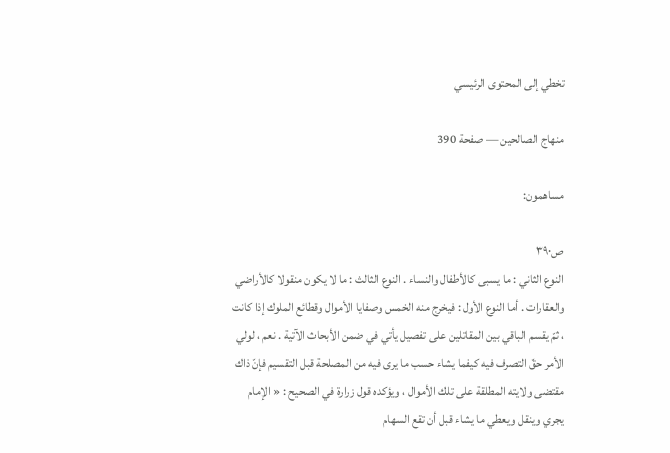تخطي إلى المحتوى الرئيسي

منهاج الصالحين — صفحة 390

مساهمون:

ص٣٩٠
النوع الثاني : ما يسبى كالأطفال والنساء . النوع الثالث : ما لا يكون منقولا كالأراضي والعقارات . أما النوع الأول : فيخرج منه الخمس وصفايا الأموال وقطائع الملوك إذا كانت ، ثمّ يقسم الباقي بين المقاتلين على تفصيل يأتي في ضمن الأبحاث الآتية . نعم ، لولي الأمر حقّ التصرف فيه كيفما يشاء حسب ما يرى فيه من المصلحة قبل التقسيم فإنّ ذاك مقتضى ولايته المطلقة على تلك الأموال ، ويؤكده قول زرارة في الصحيح : « الإمام يجري وينقل ويعطي ما يشاء قبل أن تقع السهام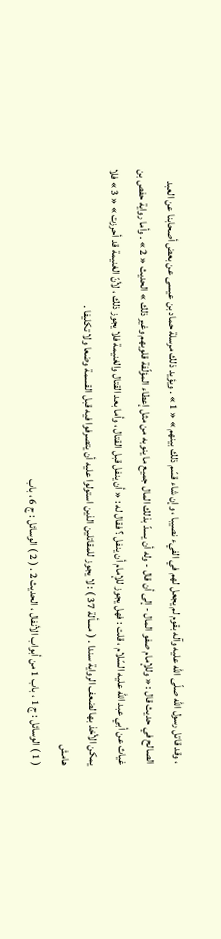، وقد قاتل رسول اللّه صلّى اللّه عليه وآله بقوم لم يجعل لهم في الفيء نصيبا ، وإن شاء قسّم ذلك بينهم » « 1 » . ويؤيد ذلك مرسلة حماد بن عيسى عن بعض أصحابنا عن العبد الصالح في حديث قال : « وللإمام صفو المال - إلى أن قال - وله أن يسدّ بذلك المال جميع ما ينوبه من مثل إعطاء المؤلّفة قلوبهم وغير ذلك » الحديث « 2 » . وأما رواية حفص بن غياث عن أبي عبد اللّه عليه السّلام ، قلت : فهل يجوز للإمام أن ينفل ؟ فقال له : « أن ينفل قبل القتال ، وأما بعد القتال والغنيمة فلا يجوز ذلك ، لأنّ الغنيمة قد أحرزت » « 3 » فلا يمكن الأخذ بها لضعف الرواية سندا . ( مسألة 37 ) : لا يجوز للمقاتلين الذين استولوا عليه أن يتصرفوا فيه قبل القسمة وضعا ولا تكليفا .
هامش
( 1 ) الوسائل : ج 1 ، باب 1 من أبواب الأنفال ، الحديث 2 . ( 2 ) الوسائل : ج 6 ، باب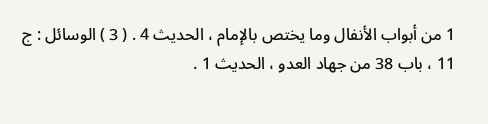1 من أبواب الأنفال وما يختص بالإمام ، الحديث 4 . ( 3 ) الوسائل : ج 11 ، باب 38 من جهاد العدو ، الحديث 1 .